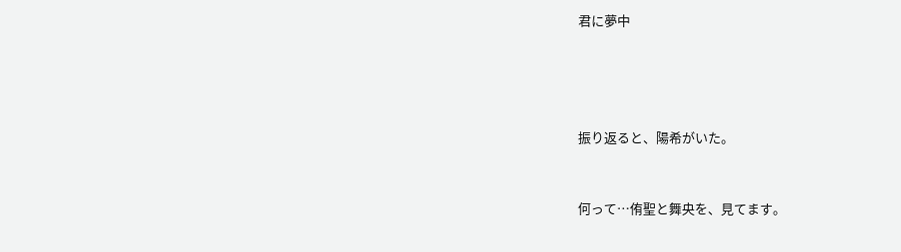君に夢中




振り返ると、陽希がいた。


何って…侑聖と舞央を、見てます。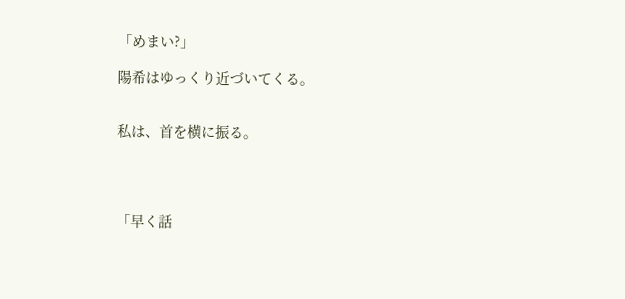「めまい?」

陽希はゆっくり近づいてくる。


私は、首を横に振る。




「早く話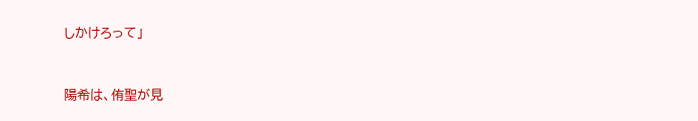しかけろって」


陽希は、侑聖が見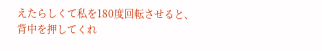えたらしくて私を180度回転させると、背中を押してくれ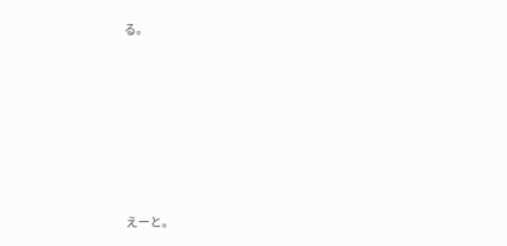る。










えーと。